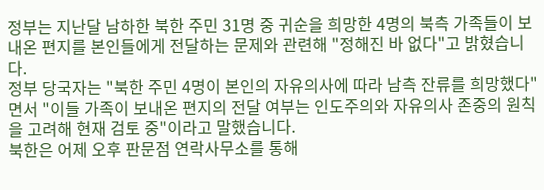정부는 지난달 남하한 북한 주민 31명 중 귀순을 희망한 4명의 북측 가족들이 보내온 편지를 본인들에게 전달하는 문제와 관련해 "정해진 바 없다"고 밝혔습니다.
정부 당국자는 "북한 주민 4명이 본인의 자유의사에 따라 남측 잔류를 희망했다"면서 "이들 가족이 보내온 편지의 전달 여부는 인도주의와 자유의사 존중의 원칙을 고려해 현재 검토 중"이라고 말했습니다.
북한은 어제 오후 판문점 연락사무소를 통해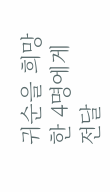귀순을 희망한 4명에게 전달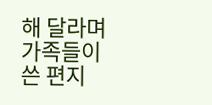해 달라며 가족들이 쓴 편지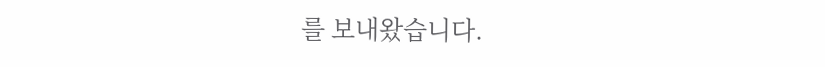를 보내왔습니다.